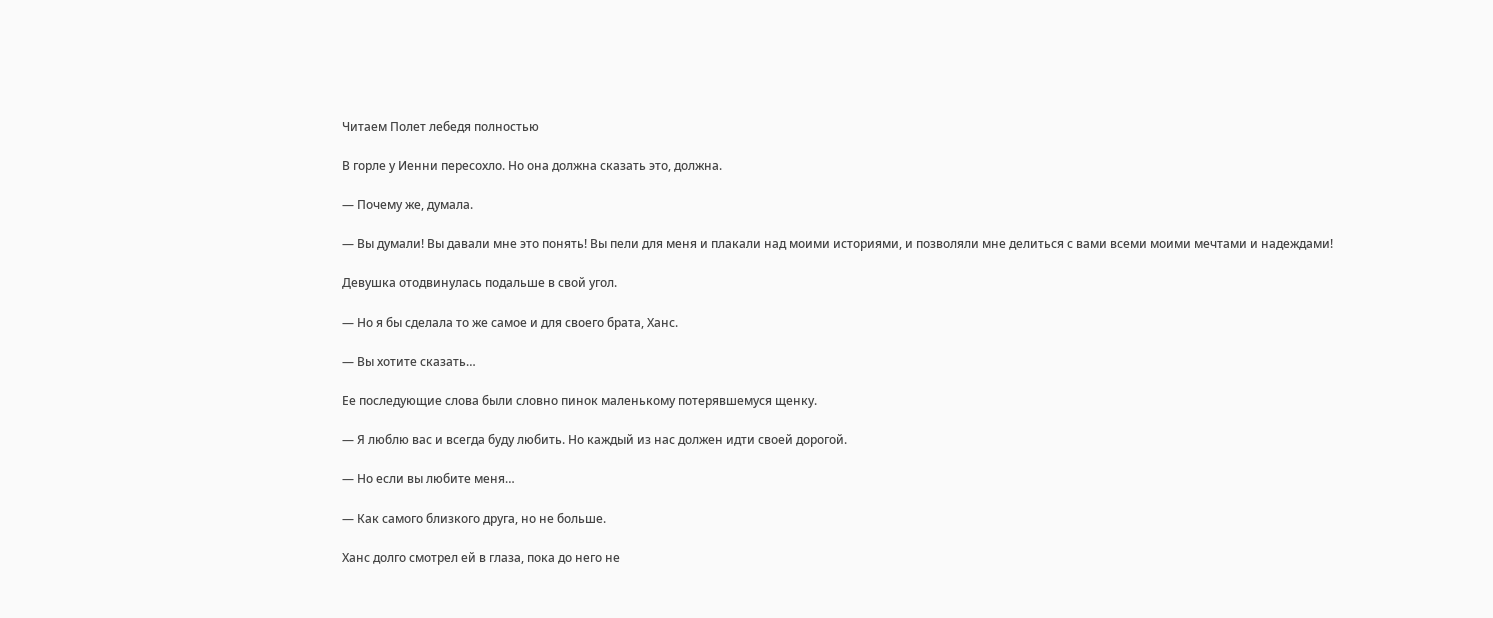Читаем Полет лебедя полностью

В горле у Иенни пересохло. Но она должна сказать это, должна.

— Почему же, думала.

— Вы думали! Вы давали мне это понять! Вы пели для меня и плакали над моими историями, и позволяли мне делиться с вами всеми моими мечтами и надеждами!

Девушка отодвинулась подальше в свой угол.

— Но я бы сделала то же самое и для своего брата, Ханс.

— Вы хотите сказать…

Ее последующие слова были словно пинок маленькому потерявшемуся щенку.

— Я люблю вас и всегда буду любить. Но каждый из нас должен идти своей дорогой.

— Но если вы любите меня…

— Как самого близкого друга, но не больше.

Ханс долго смотрел ей в глаза, пока до него не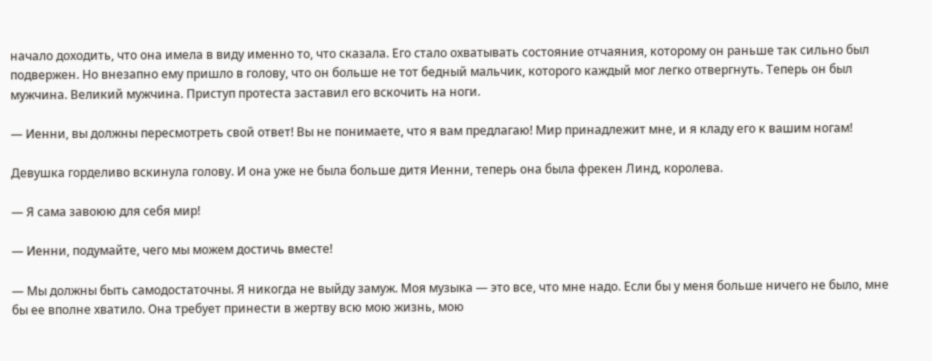начало доходить, что она имела в виду именно то, что сказала. Его стало охватывать состояние отчаяния, которому он раньше так сильно был подвержен. Но внезапно ему пришло в голову, что он больше не тот бедный мальчик, которого каждый мог легко отвергнуть. Теперь он был мужчина. Великий мужчина. Приступ протеста заставил его вскочить на ноги.

— Иенни, вы должны пересмотреть свой ответ! Вы не понимаете, что я вам предлагаю! Мир принадлежит мне, и я кладу его к вашим ногам!

Девушка горделиво вскинула голову. И она уже не была больше дитя Иенни, теперь она была фрекен Линд, королева.

— Я сама завоюю для себя мир!

— Иенни, подумайте, чего мы можем достичь вместе!

— Мы должны быть самодостаточны. Я никогда не выйду замуж. Моя музыка — это все, что мне надо. Если бы у меня больше ничего не было, мне бы ее вполне хватило. Она требует принести в жертву всю мою жизнь, мою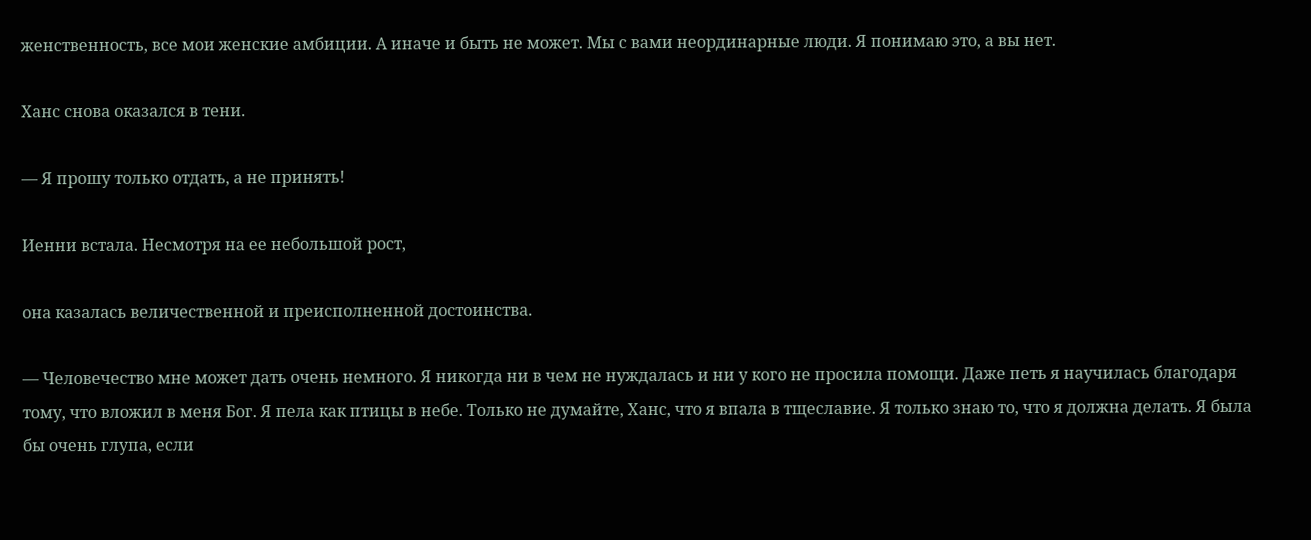женственность, все мои женские амбиции. А иначе и быть не может. Мы с вами неординарные люди. Я понимаю это, а вы нет.

Ханс снова оказался в тени.

— Я прошу только отдать, а не принять!

Иенни встала. Несмотря на ее небольшой рост,

она казалась величественной и преисполненной достоинства.

— Человечество мне может дать очень немного. Я никогда ни в чем не нуждалась и ни у кого не просила помощи. Даже петь я научилась благодаря тому, что вложил в меня Бог. Я пела как птицы в небе. Только не думайте, Ханс, что я впала в тщеславие. Я только знаю то, что я должна делать. Я была бы очень глупа, если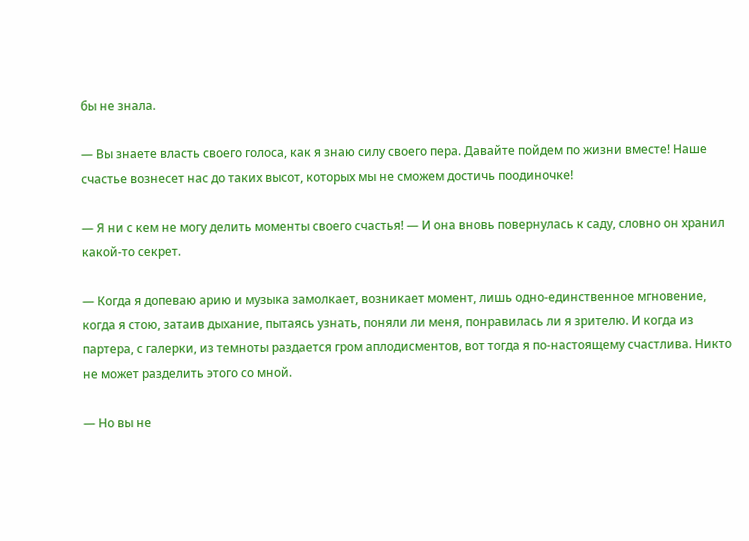бы не знала.

— Вы знаете власть своего голоса, как я знаю силу своего пера. Давайте пойдем по жизни вместе! Наше счастье вознесет нас до таких высот, которых мы не сможем достичь поодиночке!

— Я ни с кем не могу делить моменты своего счастья! — И она вновь повернулась к саду, словно он хранил какой-то секрет.

— Когда я допеваю арию и музыка замолкает, возникает момент, лишь одно-единственное мгновение, когда я стою, затаив дыхание, пытаясь узнать, поняли ли меня, понравилась ли я зрителю. И когда из партера, с галерки, из темноты раздается гром аплодисментов, вот тогда я по-настоящему счастлива. Никто не может разделить этого со мной.

— Но вы не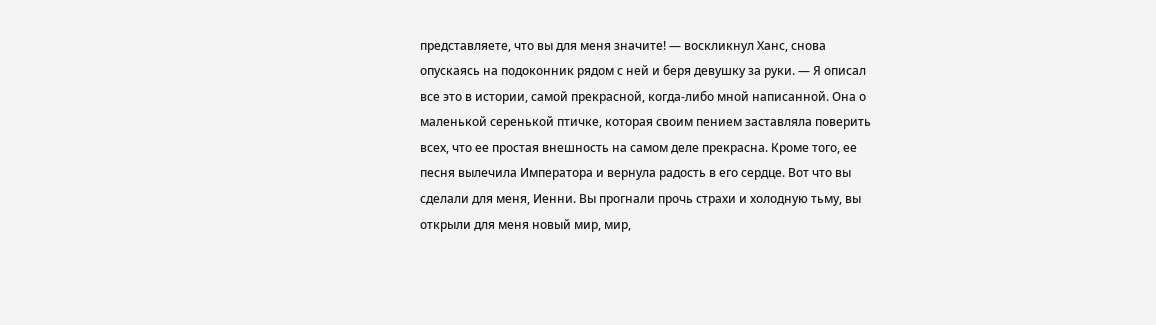представляете, что вы для меня значите! — воскликнул Ханс, снова опускаясь на подоконник рядом с ней и беря девушку за руки. — Я описал все это в истории, самой прекрасной, когда-либо мной написанной. Она о маленькой серенькой птичке, которая своим пением заставляла поверить всех, что ее простая внешность на самом деле прекрасна. Кроме того, ее песня вылечила Императора и вернула радость в его сердце. Вот что вы сделали для меня, Иенни. Вы прогнали прочь страхи и холодную тьму, вы открыли для меня новый мир, мир,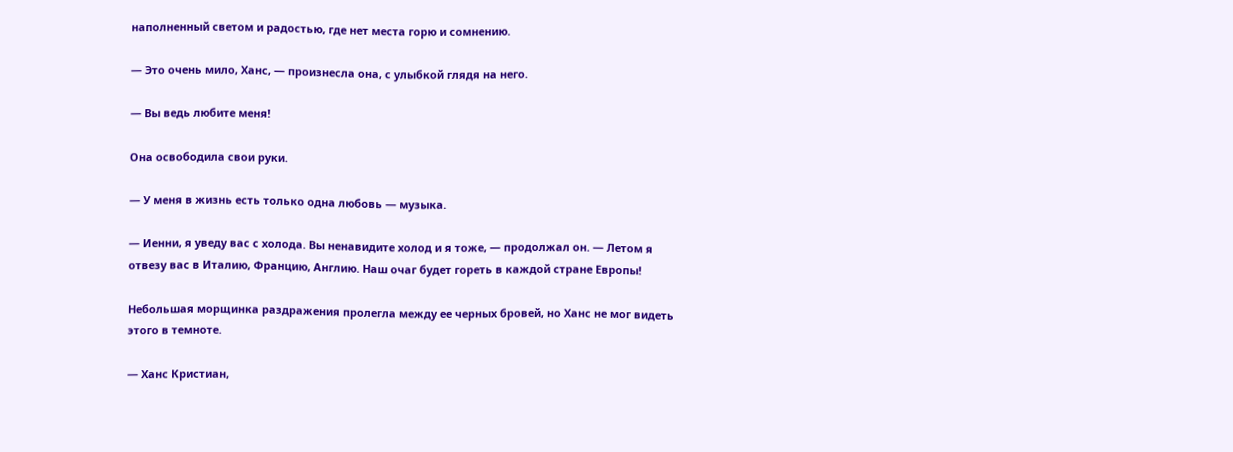наполненный светом и радостью, где нет места горю и сомнению.

— Это очень мило, Ханс, — произнесла она, с улыбкой глядя на него.

— Вы ведь любите меня!

Она освободила свои руки.

— У меня в жизнь есть только одна любовь — музыка.

— Иенни, я уведу вас с холода. Вы ненавидите холод и я тоже, — продолжал он. — Летом я отвезу вас в Италию, Францию, Англию. Наш очаг будет гореть в каждой стране Европы!

Небольшая морщинка раздражения пролегла между ее черных бровей, но Ханс не мог видеть этого в темноте.

— Ханс Кристиан,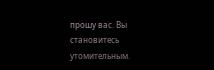прошу вас. Вы становитесь утомительным.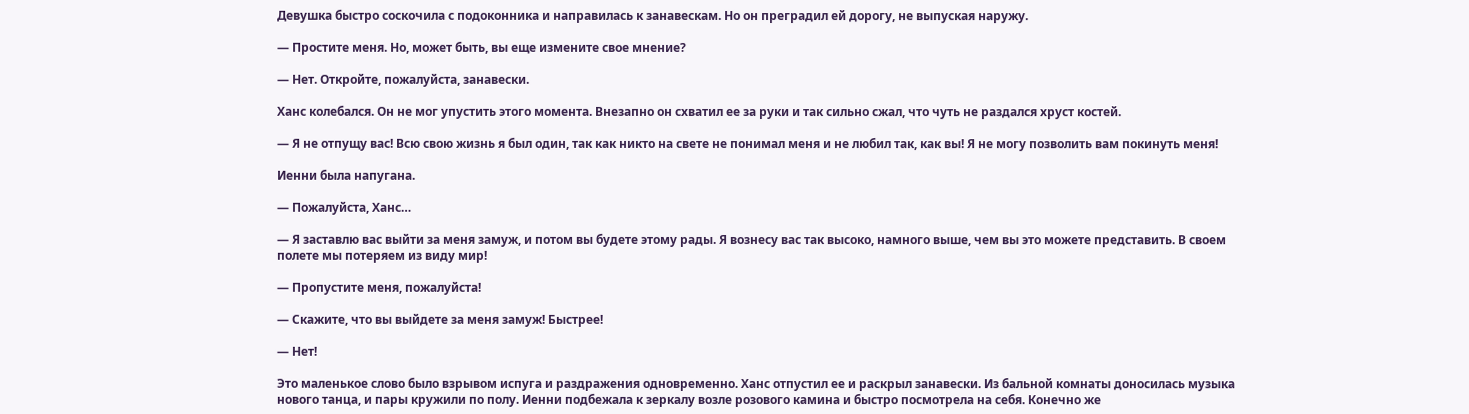Девушка быстро соскочила с подоконника и направилась к занавескам. Но он преградил ей дорогу, не выпуская наружу.

— Простите меня. Но, может быть, вы еще измените свое мнение?

— Нет. Откройте, пожалуйста, занавески.

Ханс колебался. Он не мог упустить этого момента. Внезапно он схватил ее за руки и так сильно сжал, что чуть не раздался хруст костей.

— Я не отпущу вас! Всю свою жизнь я был один, так как никто на свете не понимал меня и не любил так, как вы! Я не могу позволить вам покинуть меня!

Иенни была напугана.

— Пожалуйста, Ханс…

— Я заставлю вас выйти за меня замуж, и потом вы будете этому рады. Я вознесу вас так высоко, намного выше, чем вы это можете представить. В своем полете мы потеряем из виду мир!

— Пропустите меня, пожалуйста!

— Скажите, что вы выйдете за меня замуж! Быстрее!

— Нет!

Это маленькое слово было взрывом испуга и раздражения одновременно. Ханс отпустил ее и раскрыл занавески. Из бальной комнаты доносилась музыка нового танца, и пары кружили по полу. Иенни подбежала к зеркалу возле розового камина и быстро посмотрела на себя. Конечно же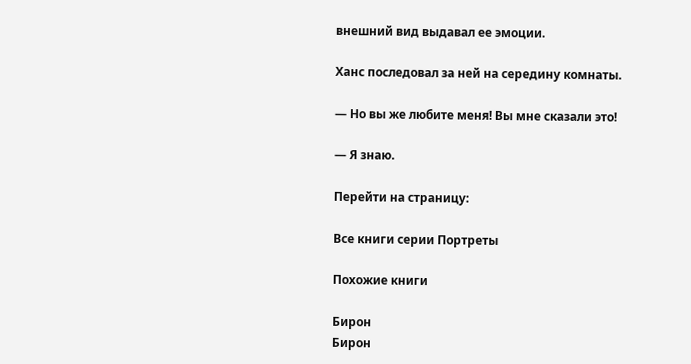внешний вид выдавал ее эмоции.

Ханс последовал за ней на середину комнаты.

— Но вы же любите меня! Вы мне сказали это!

— Я знаю.

Перейти на страницу:

Все книги серии Портреты

Похожие книги

Бирон
Бирон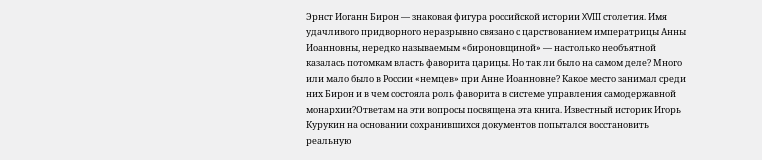Эрнст Иоганн Бирон — знаковая фигура российской истории XVIII столетия. Имя удачливого придворного неразрывно связано с царствованием императрицы Анны Иоанновны, нередко называемым «бироновщиной» — настолько необъятной казалась потомкам власть фаворита царицы. Но так ли было на самом деле? Много или мало было в России «немцев» при Анне Иоанновне? Какое место занимал среди них Бирон и в чем состояла роль фаворита в системе управления самодержавной монархии?Ответам на эти вопросы посвящена эта книга. Известный историк Игорь Курукин на основании сохранившихся документов попытался восстановить реальную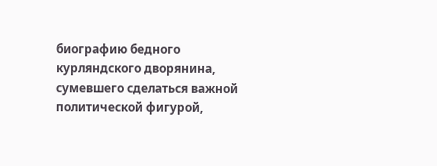биографию бедного курляндского дворянина, сумевшего сделаться важной политической фигурой,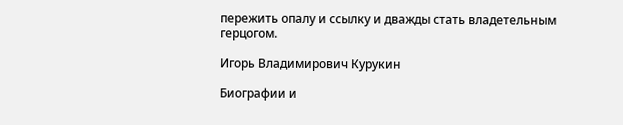пережить опалу и ссылку и дважды стать владетельным герцогом.

Игорь Владимирович Курукин

Биографии и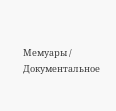Мемуары / Документальное